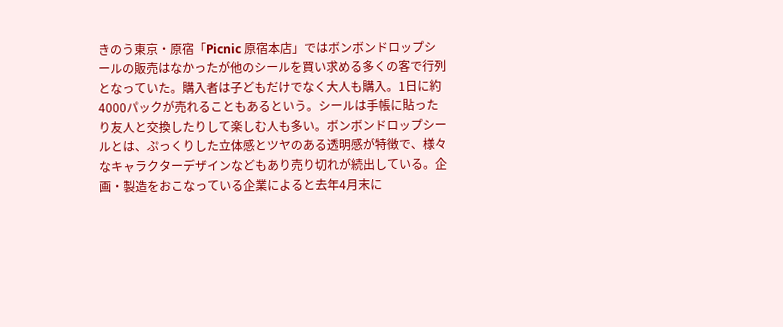きのう東京・原宿「Picnic 原宿本店」ではボンボンドロップシールの販売はなかったが他のシールを買い求める多くの客で行列となっていた。購入者は子どもだけでなく大人も購入。1日に約4000パックが売れることもあるという。シールは手帳に貼ったり友人と交換したりして楽しむ人も多い。ボンボンドロップシールとは、ぷっくりした立体感とツヤのある透明感が特徴で、様々なキャラクターデザインなどもあり売り切れが続出している。企画・製造をおこなっている企業によると去年4月末に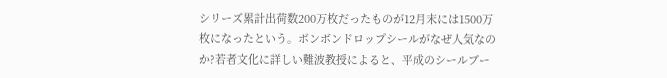シリーズ累計出荷数200万枚だったものが12月末には1500万枚になったという。ボンボンドロップシールがなぜ人気なのか?若者文化に詳しい難波教授によると、平成のシールブー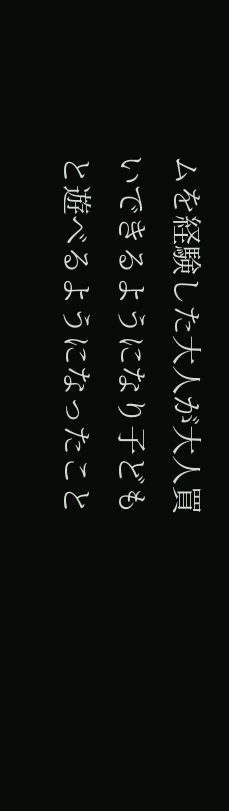ムを経験した大人が大人買いできるようになり子どもと遊べるようになったこと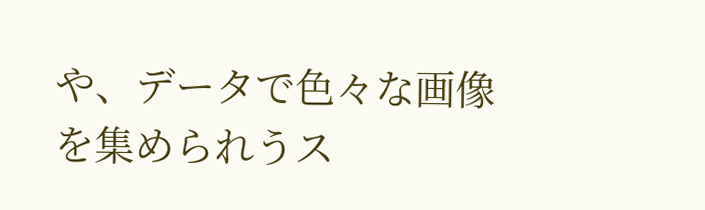や、データで色々な画像を集められうス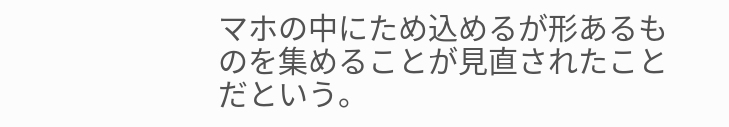マホの中にため込めるが形あるものを集めることが見直されたことだという。